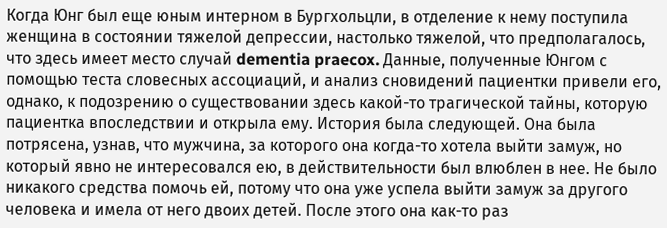Когда Юнг был еще юным интерном в Бургхольцли, в отделение к нему поступила женщина в состоянии тяжелой депрессии, настолько тяжелой, что предполагалось, что здесь имеет место случай dementia praecox. Данные, полученные Юнгом с помощью теста словесных ассоциаций, и анализ сновидений пациентки привели его, однако, к подозрению о существовании здесь какой-то трагической тайны, которую пациентка впоследствии и открыла ему. История была следующей. Она была потрясена, узнав, что мужчина, за которого она когда-то хотела выйти замуж, но который явно не интересовался ею, в действительности был влюблен в нее. Не было никакого средства помочь ей, потому что она уже успела выйти замуж за другого человека и имела от него двоих детей. После этого она как-то раз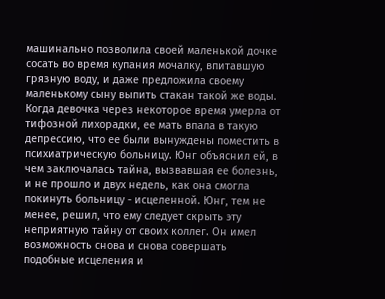машинально позволила своей маленькой дочке сосать во время купания мочалку, впитавшую грязную воду, и даже предложила своему маленькому сыну выпить стакан такой же воды. Когда девочка через некоторое время умерла от тифозной лихорадки, ее мать впала в такую депрессию, что ее были вынуждены поместить в психиатрическую больницу. Юнг объяснил ей, в чем заключалась тайна, вызвавшая ее болезнь, и не прошло и двух недель, как она смогла покинуть больницу - исцеленной. Юнг, тем не менее, решил, что ему следует скрыть эту неприятную тайну от своих коллег. Он имел возможность снова и снова совершать подобные исцеления и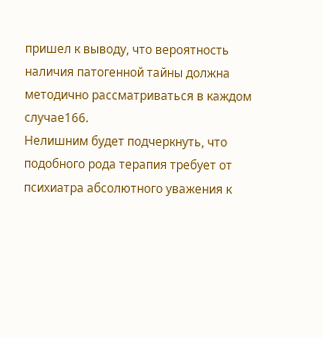пришел к выводу, что вероятность наличия патогенной тайны должна методично рассматриваться в каждом случае166.
Нелишним будет подчеркнуть, что подобного рода терапия требует от психиатра абсолютного уважения к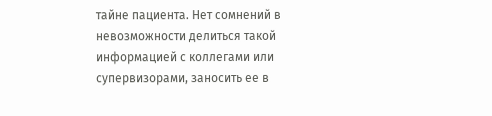тайне пациента. Нет сомнений в невозможности делиться такой информацией с коллегами или супервизорами, заносить ее в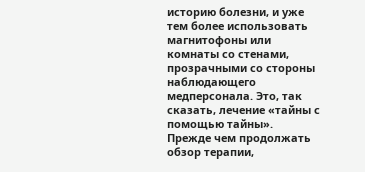историю болезни, и уже тем более использовать магнитофоны или комнаты со стенами, прозрачными со стороны наблюдающего медперсонала. Это, так сказать, лечение «тайны с помощью тайны».
Прежде чем продолжать обзор терапии,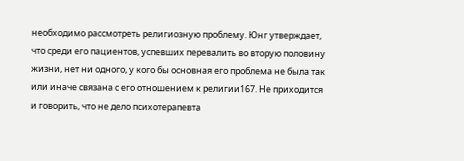необходимо рассмотреть религиозную проблему. Юнг утверждает, что среди его пациентов, успевших перевалить во вторую половину жизни, нет ни одного, у кого бы основная его проблема не была так или иначе связана с его отношением к религии167. Не приходится и говорить, что не дело психотерапевта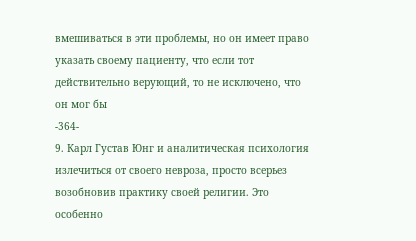вмешиваться в эти проблемы, но он имеет право указать своему пациенту, что если тот действительно верующий, то не исключено, что он мог бы
-364-
9. Карл Густав Юнг и аналитическая психология
излечиться от своего невроза, просто всерьез возобновив практику своей религии. Это особенно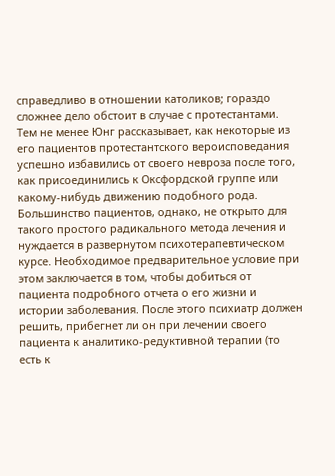справедливо в отношении католиков; гораздо сложнее дело обстоит в случае с протестантами. Тем не менее Юнг рассказывает, как некоторые из его пациентов протестантского вероисповедания успешно избавились от своего невроза после того, как присоединились к Оксфордской группе или какому-нибудь движению подобного рода.
Большинство пациентов, однако, не открыто для такого простого радикального метода лечения и нуждается в развернутом психотерапевтическом курсе. Необходимое предварительное условие при этом заключается в том, чтобы добиться от пациента подробного отчета о его жизни и истории заболевания. После этого психиатр должен решить, прибегнет ли он при лечении своего пациента к аналитико-редуктивной терапии (то есть к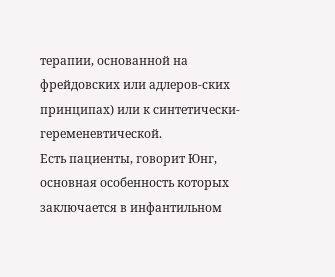терапии, основанной на фрейдовских или адлеров-ских принципах) или к синтетически-геременевтической.
Есть пациенты, говорит Юнг, основная особенность которых заключается в инфантильном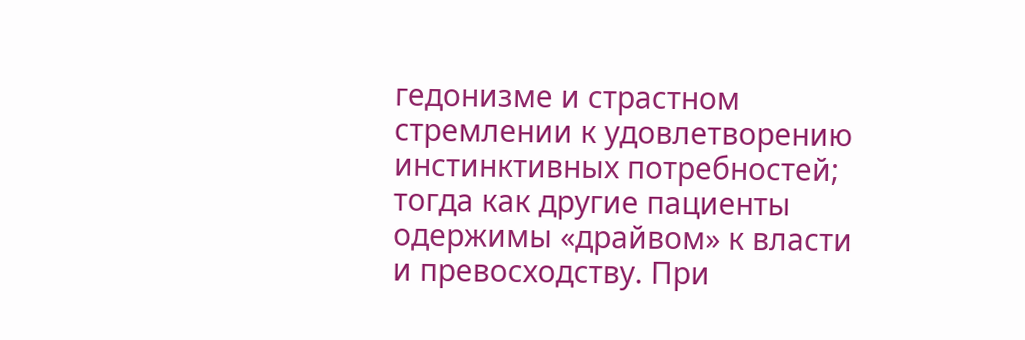гедонизме и страстном стремлении к удовлетворению инстинктивных потребностей; тогда как другие пациенты одержимы «драйвом» к власти и превосходству. При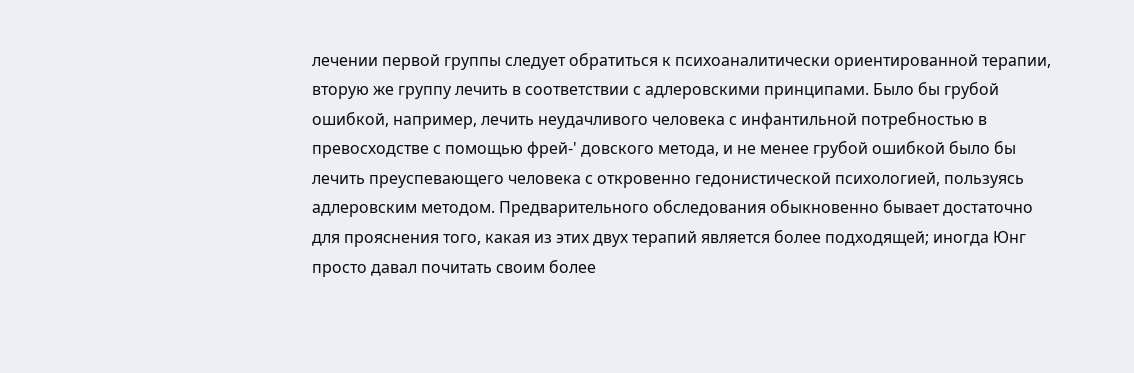лечении первой группы следует обратиться к психоаналитически ориентированной терапии, вторую же группу лечить в соответствии с адлеровскими принципами. Было бы грубой ошибкой, например, лечить неудачливого человека с инфантильной потребностью в превосходстве с помощью фрей-' довского метода, и не менее грубой ошибкой было бы лечить преуспевающего человека с откровенно гедонистической психологией, пользуясь адлеровским методом. Предварительного обследования обыкновенно бывает достаточно для прояснения того, какая из этих двух терапий является более подходящей; иногда Юнг просто давал почитать своим более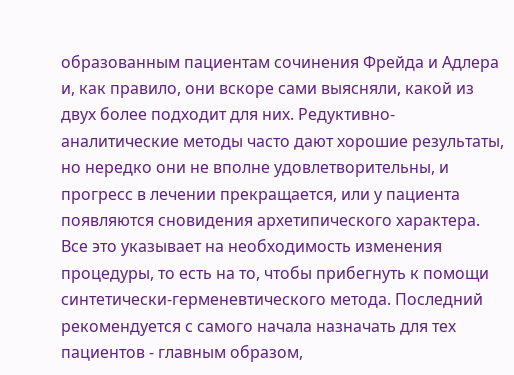образованным пациентам сочинения Фрейда и Адлера и, как правило, они вскоре сами выясняли, какой из двух более подходит для них. Редуктивно-аналитические методы часто дают хорошие результаты, но нередко они не вполне удовлетворительны, и прогресс в лечении прекращается, или у пациента появляются сновидения архетипического характера. Все это указывает на необходимость изменения процедуры, то есть на то, чтобы прибегнуть к помощи синтетически-герменевтического метода. Последний рекомендуется с самого начала назначать для тех пациентов - главным образом,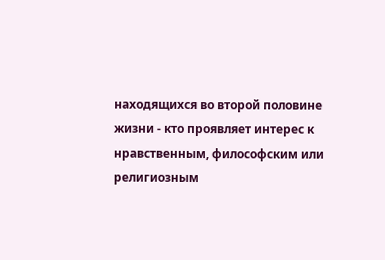находящихся во второй половине жизни - кто проявляет интерес к нравственным, философским или религиозным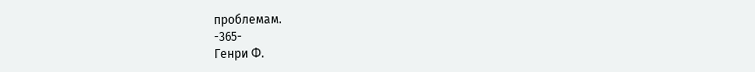проблемам.
-365-
Генри Ф.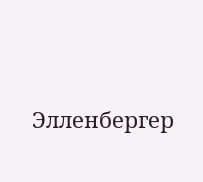Элленбергер